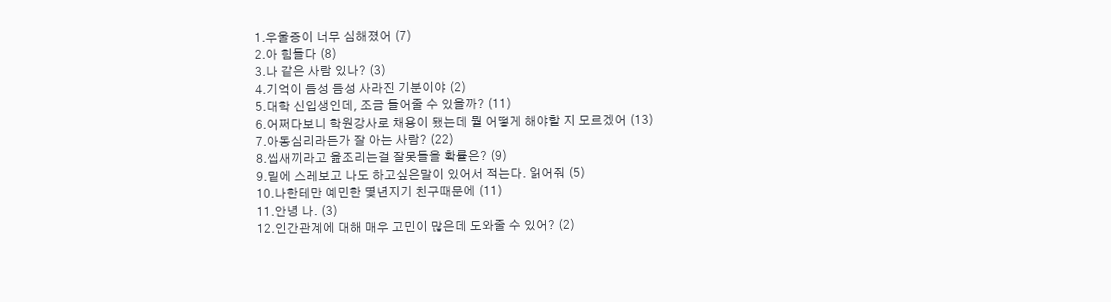1.우울증이 너무 심해졌어 (7)
2.아 힘들다 (8)
3.나 같은 사람 있나? (3)
4.기억이 듬성 듬성 사라진 기분이야 (2)
5.대학 신입생인데, 조금 들어줄 수 있을까? (11)
6.어쩌다보니 학원강사로 채용이 됐는데 뭘 어떻게 해야할 지 모르겠어 (13)
7.아동심리라든가 잘 아는 사람? (22)
8.씹새끼라고 읊조리는걸 잘못들을 확률은? (9)
9.밑에 스레보고 나도 하고싶은말이 있어서 적는다. 읽어줘 (5)
10.나한테만 예민한 몇년지기 친구때문에 (11)
11.안녕 나. (3)
12.인간관계에 대해 매우 고민이 많은데 도와줄 수 있어? (2)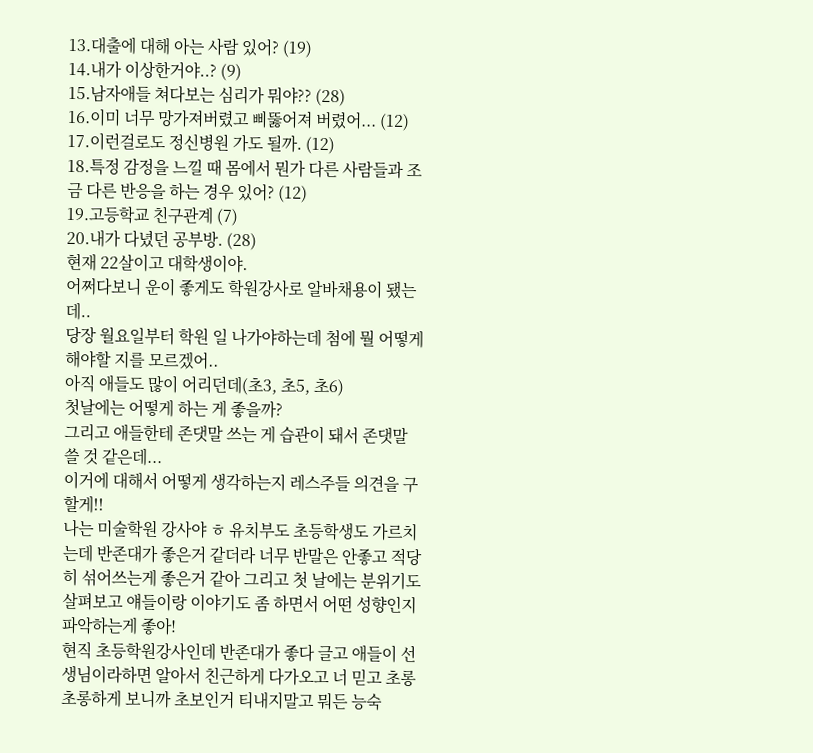13.대출에 대해 아는 사람 있어? (19)
14.내가 이상한거야..? (9)
15.남자애들 쳐다보는 심리가 뭐야?? (28)
16.이미 너무 망가져버렸고 삐뚫어져 버렸어... (12)
17.이런걸로도 정신병원 가도 될까. (12)
18.특정 감정을 느낄 때 몸에서 뭔가 다른 사람들과 조금 다른 반응을 하는 경우 있어? (12)
19.고등학교 친구관계 (7)
20.내가 다녔던 공부방. (28)
현재 22살이고 대학생이야.
어쩌다보니 운이 좋게도 학원강사로 알바채용이 됐는데..
당장 월요일부터 학원 일 나가야하는데 첨에 뭘 어떻게 해야할 지를 모르겠어..
아직 애들도 많이 어리던데(초3, 초5, 초6)
첫날에는 어떻게 하는 게 좋을까?
그리고 애들한테 존댓말 쓰는 게 습관이 돼서 존댓말 쓸 것 같은데...
이거에 대해서 어떻게 생각하는지 레스주들 의견을 구할게!!
나는 미술학원 강사야 ㅎ 유치부도 초등학생도 가르치는데 반존대가 좋은거 같더라 너무 반말은 안좋고 적당히 섞어쓰는게 좋은거 같아 그리고 첫 날에는 분위기도 살펴보고 얘들이랑 이야기도 좀 하면서 어떤 성향인지 파악하는게 좋아!
현직 초등학원강사인데 반존대가 좋다 글고 애들이 선생님이라하면 알아서 친근하게 다가오고 너 믿고 초롱초롱하게 보니까 초보인거 티내지말고 뭐든 능숙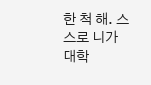한 척 해. 스스로 니가 대학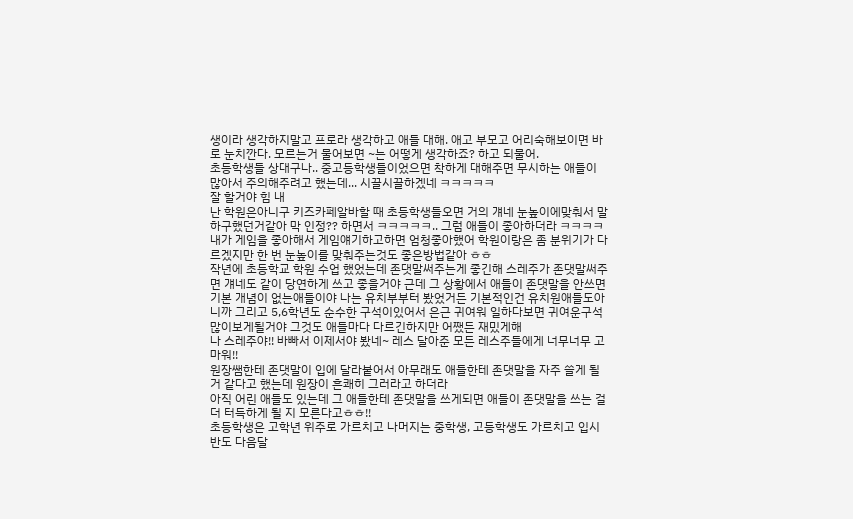생이라 생각하지말고 프로라 생각하고 애들 대해. 애고 부모고 어리숙해보이면 바로 눈치깐다. 모르는거 물어보면 ~는 어떻게 생각하죠? 하고 되물어.
초등학생들 상대구나.. 중고등학생들이었으면 착하게 대해주면 무시하는 애들이 많아서 주의해주려고 했는데... 시끌시끌하겠네 ㅋㅋㅋㅋㅋ
잘 할거야 힘 내
난 학원은아니구 키즈카페알바할 때 초등학생들오면 거의 걔네 눈높이에맞춰서 말하구했던거같아 막 인정?? 하면서 ㅋㅋㅋㅋㅋ.. 그럼 애들이 좋아하더라 ㅋㅋㅋㅋ 내가 게임을 좋아해서 게임얘기하고하면 엄청좋아했어 학원이랑은 좀 분위기가 다르겠지만 한 번 눈높이를 맞춰주는것도 좋은방법같아 ㅎㅎ
작년에 초등학교 학원 수업 했었는데 존댓말써주는게 좋긴해 스레주가 존댓말써주면 걔네도 같이 당연하게 쓰고 좋을거야 근데 그 상황에서 애들이 존댓말을 안쓰면 기본 개념이 없는애들이야 나는 유치부부터 봤었거든 기본적인건 유치원애들도아니까 그리고 5,6학년도 순수한 구석이있어서 은근 귀여워 일하다보면 귀여운구석 많이보게될거야 그것도 애들마다 다르긴하지만 어쨌든 재밌게해
나 스레주야!! 바빠서 이제서야 봤네~ 레스 달아준 모든 레스주들에게 너무너무 고마워!!
원장쌤한테 존댓말이 입에 달라붙어서 아무래도 애들한테 존댓말을 자주 쓸게 될 거 같다고 했는데 원장이 흔쾌히 그러라고 하더라
아직 어린 애들도 있는데 그 애들한테 존댓말을 쓰게되면 애들이 존댓말을 쓰는 걸 더 터득하게 될 지 모른다고ㅎㅎ!!
초등학생은 고학년 위주로 가르치고 나머지는 중학생, 고등학생도 가르치고 입시반도 다음달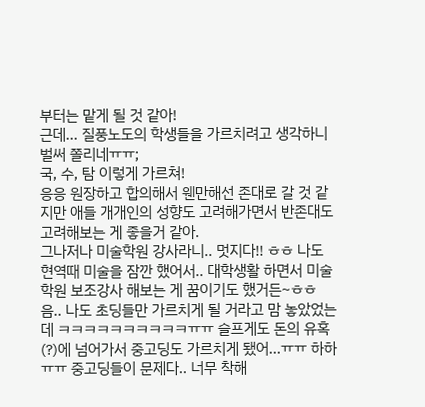부터는 맡게 될 것 같아!
근데... 질풍노도의 학생들을 가르치려고 생각하니 벌써 쫄리네ㅠㅠ;
국, 수, 탐 이렇게 가르쳐!
응응 원장하고 합의해서 웬만해선 존대로 갈 것 같지만 애들 개개인의 성향도 고려해가면서 반존대도 고려해보는 게 좋을거 같아.
그나저나 미술학원 강사라니.. 멋지다!! ㅎㅎ 나도 현역때 미술을 잠깐 했어서.. 대학생활 하면서 미술학원 보조강사 해보는 게 꿈이기도 했거든~ㅎㅎ
음.. 나도 초딩들만 가르치게 될 거라고 맘 놓았었는데 ㅋㅋㅋㅋㅋㅋㅋㅋㅋㅋㅠㅠ 슬프게도 돈의 유혹(?)에 넘어가서 중고딩도 가르치게 됐어...ㅠㅠ 하하 ㅠㅠ 중고딩들이 문제다.. 너무 착해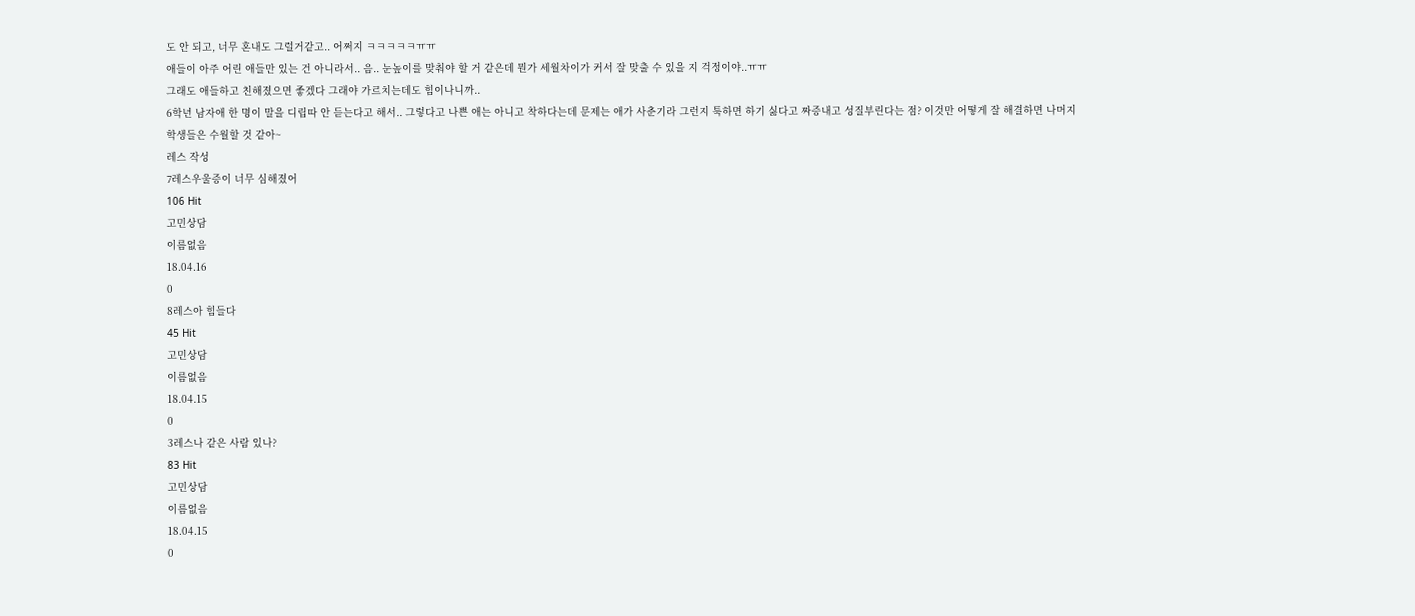도 안 되고, 너무 혼내도 그럴거같고.. 어쩌지 ㅋㅋㅋㅋㅋㅠㅠ
애들이 아주 어린 애들만 있는 건 아니라서.. 음.. 눈높이를 맞춰야 할 거 같은데 뭔가 세월차이가 커서 잘 맞출 수 있을 지 걱정이야..ㅠㅠ
그래도 애들하고 친해졌으면 좋겠다 그래야 가르치는데도 힘이나니까..
6학년 남자애 한 명이 말을 디립따 안 듣는다고 해서.. 그렇다고 나쁜 애는 아니고 착하다는데 문제는 애가 사춘기라 그런지 툭하면 하기 싫다고 짜증내고 성질부린다는 점? 이것만 어떻게 잘 해결하면 나머지 학생들은 수월할 것 같아~
레스 작성
7레스우울증이 너무 심해졌어
106 Hit
고민상담
이름없음
18.04.16
0
8레스아 힘들다
45 Hit
고민상담
이름없음
18.04.15
0
3레스나 같은 사람 있나?
83 Hit
고민상담
이름없음
18.04.15
0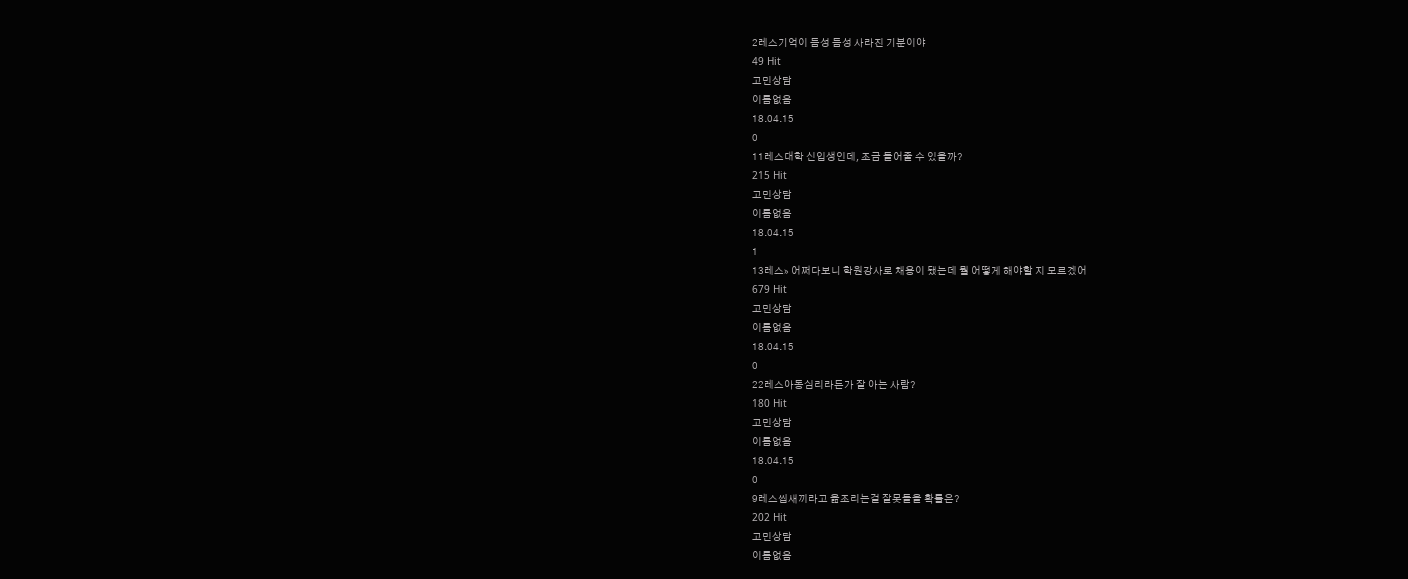2레스기억이 듬성 듬성 사라진 기분이야
49 Hit
고민상담
이름없음
18.04.15
0
11레스대학 신입생인데, 조금 들어줄 수 있을까?
215 Hit
고민상담
이름없음
18.04.15
1
13레스» 어쩌다보니 학원강사로 채용이 됐는데 뭘 어떻게 해야할 지 모르겠어
679 Hit
고민상담
이름없음
18.04.15
0
22레스아동심리라든가 잘 아는 사람?
180 Hit
고민상담
이름없음
18.04.15
0
9레스씹새끼라고 읊조리는걸 잘못들을 확률은?
202 Hit
고민상담
이름없음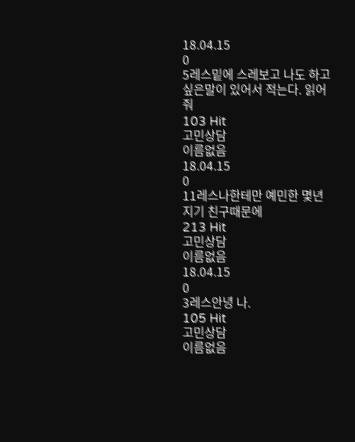18.04.15
0
5레스밑에 스레보고 나도 하고싶은말이 있어서 적는다. 읽어줘
103 Hit
고민상담
이름없음
18.04.15
0
11레스나한테만 예민한 몇년지기 친구때문에
213 Hit
고민상담
이름없음
18.04.15
0
3레스안녕 나.
105 Hit
고민상담
이름없음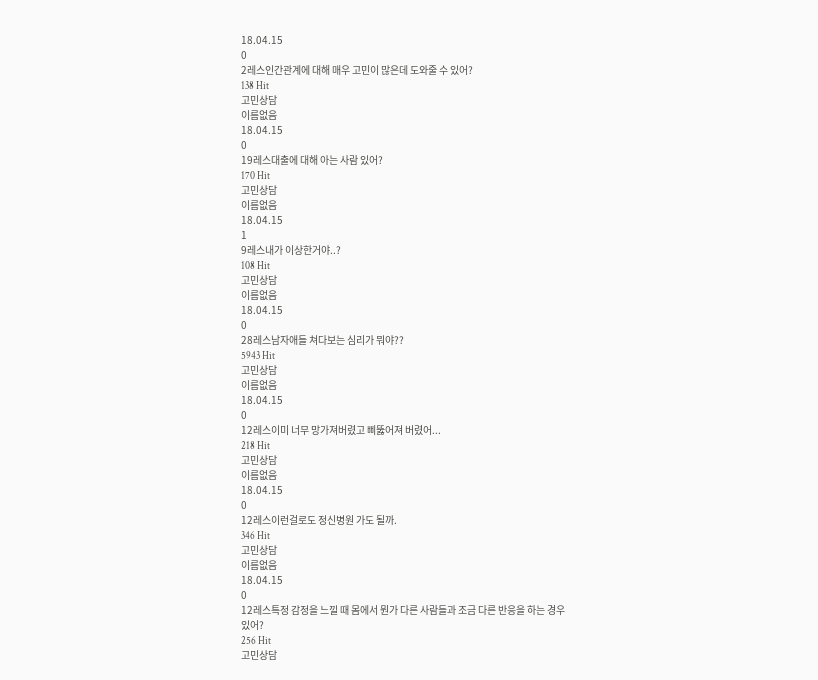18.04.15
0
2레스인간관계에 대해 매우 고민이 많은데 도와줄 수 있어?
138 Hit
고민상담
이름없음
18.04.15
0
19레스대출에 대해 아는 사람 있어?
170 Hit
고민상담
이름없음
18.04.15
1
9레스내가 이상한거야..?
108 Hit
고민상담
이름없음
18.04.15
0
28레스남자애들 쳐다보는 심리가 뭐야??
5943 Hit
고민상담
이름없음
18.04.15
0
12레스이미 너무 망가져버렸고 삐뚫어져 버렸어...
218 Hit
고민상담
이름없음
18.04.15
0
12레스이런걸로도 정신병원 가도 될까.
346 Hit
고민상담
이름없음
18.04.15
0
12레스특정 감정을 느낄 때 몸에서 뭔가 다른 사람들과 조금 다른 반응을 하는 경우 있어?
256 Hit
고민상담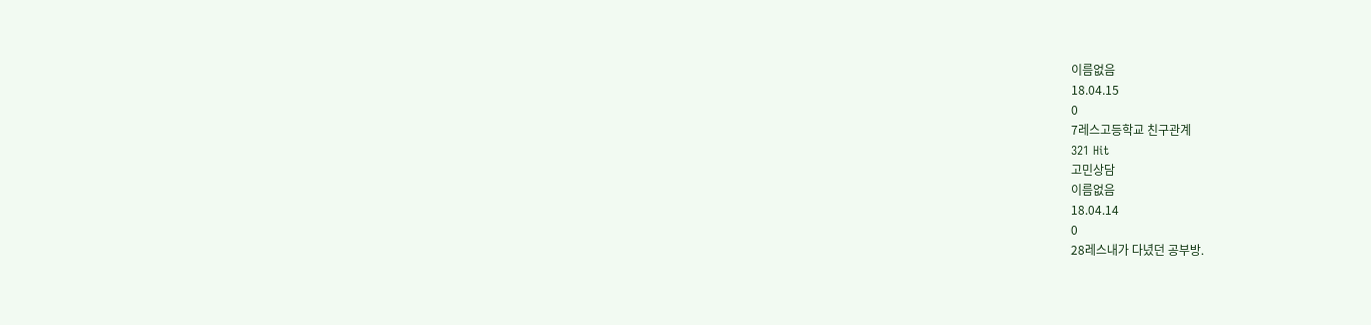이름없음
18.04.15
0
7레스고등학교 친구관계
321 Hit
고민상담
이름없음
18.04.14
0
28레스내가 다녔던 공부방.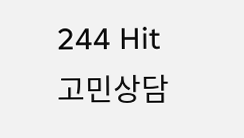244 Hit
고민상담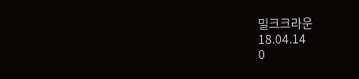밀크크라운
18.04.14
0